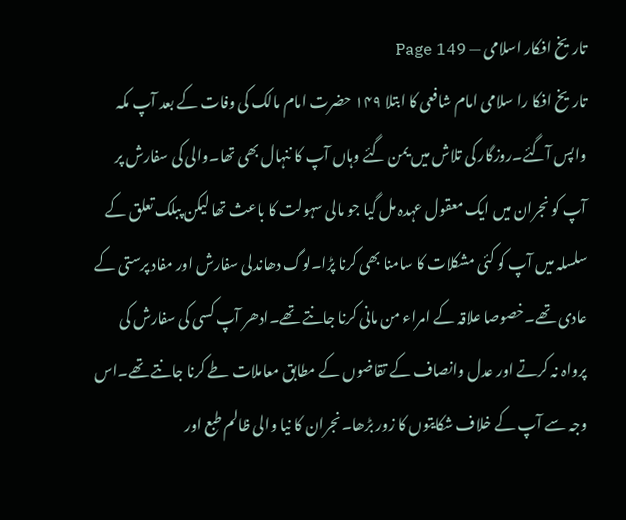تاریخ افکار اسلامی — Page 149
تاریخ افکا را سلامی امام شافعی کا ابتلا ۱۴۹ حضرت امام مالک کی وفات کے بعد آپ مکہ واپس آگئے۔روزگار کی تلاش میں یمن گئے وہاں آپ کا ننہال بھی تھا۔والی کی سفارش پر آپ کو نجران میں ایک معقول عہدہ مل گیا جو مالی سہولت کا باعث تھا لیکن پبلک تعلق کے سلسلہ میں آپ کو کئی مشکلات کا سامنا بھی کرنا پڑا۔لوگ دھاندلی سفارش اور مفاد پرستی کے عادی تھے۔خصوصا علاقہ کے امراء من مانی کرنا جانتے تھے۔ادھر آپ کسی کی سفارش کی پرواہ نہ کرتے اور عدل وانصاف کے تقاضوں کے مطابق معاملات طے کرنا جانتے تھے۔اس وجہ سے آپ کے خلاف شکایتوں کا زور بڑھا۔نجران کا نیا والی ظالم طبع اور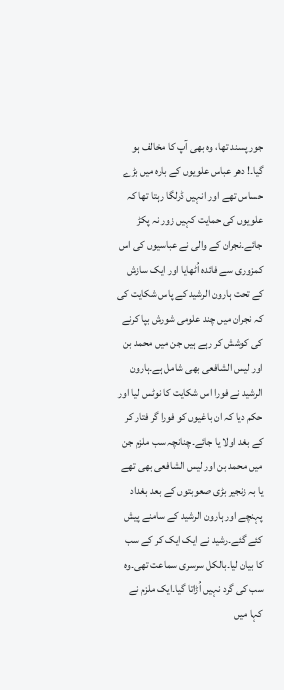جور پسند تھا، وہ بھی آپ کا مخالف ہو گیا۔! دھر عباس علویوں کے بارہ میں بڑے حساس تھے اور انہیں ڈرلگا رہتا تھا کہ علویوں کی حمایت کہیں زور نہ پکڑ جائے۔نجران کے والی نے عباسیوں کی اس کمزوری سے فائدہ اُٹھایا اور ایک سازش کے تحت ہارون الرشید کے پاس شکایت کی کہ نجران میں چند علومی شورش بپا کرنے کی کوشش کر رہے ہیں جن میں محمد بن اور لیس الشافعی بھی شامل ہے۔ہارون الرشید نے فورا اس شکایت کا نوٹس لیا اور حکم دیا کہ ان باغیوں کو فورا گر فتار کر کے بغد اولا یا جائے۔چنانچہ سب ملزم جن میں محمد بن اور لیس الشافعی بھی تھے یا بہ زنجیر بڑی صعوبتوں کے بعد بغداد پہنچے اور ہارون الرشید کے سامنے پیش کئے گئے۔رشید نے ایک ایک کر کے سب کا بیان لیا۔بالکل سرسری سماعت تھی۔وہ سب کی گرد نہیں اُڑاتا گیا۔ایک ملزم نے کہا میں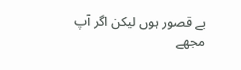بے قصور ہوں لیکن اگر آپ مجھے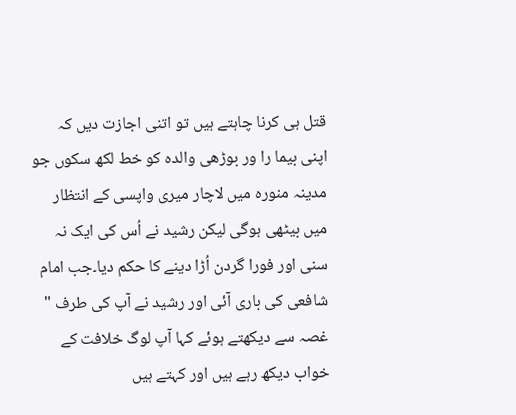قتل ہی کرنا چاہتے ہیں تو اتنی اجازت دیں کہ اپنی بیما را ور بوڑھی والدہ کو خط لکھ سکوں جو مدینہ منورہ میں لاچار میری واپسی کے انتظار میں بیٹھی ہوگی لیکن رشید نے اُس کی ایک نہ سنی اور فورا گردن اُڑا دینے کا حکم دیا۔جب امام شافعی کی باری آئی اور رشید نے آپ کی طرف " غصہ سے دیکھتے ہوئے کہا آپ لوگ خلافت کے خواب دیکھ رہے ہیں اور کہتے ہیں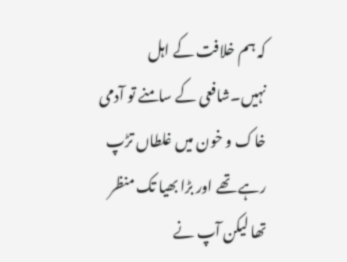کہ ہم خلافت کے اہل نہیں۔شافعی کے سامنے تو آدمی خاک و خون میں غلطاں تڑپ رہے تھے اور بڑا بھیا تک منظر تھا لیکن آپ نے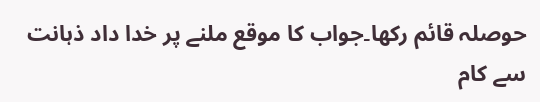حوصلہ قائم رکھا۔جواب کا موقع ملنے پر خدا داد ذہانت سے کام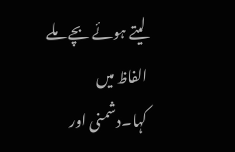لیتے ہوئے بچے ملے الفاظ میں کہا۔دشمنی اور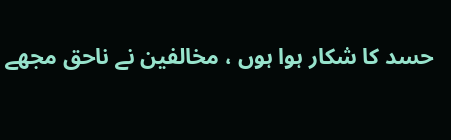حسد کا شکار ہوا ہوں ، مخالفین نے ناحق مجھے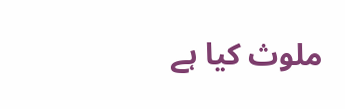ملوث کیا ہے